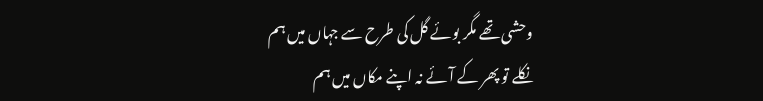وحشی تھے مگر بوئے گل کی طرح سے جہاں میں ہم
نکلے تو پھر کے آئے نہ اپنے مکاں میں ہم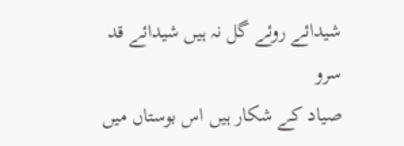شیدائے روئے گل نہ ہیں شیدائے قد سرو
صیاد کے شکار ہیں اس بوستاں میں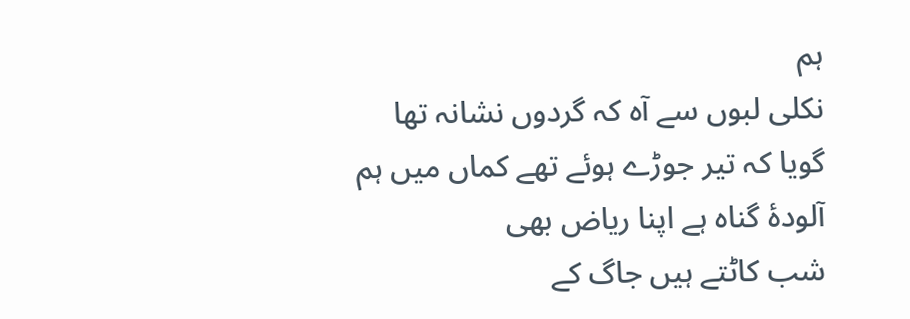ہم
نکلی لبوں سے آہ کہ گردوں نشانہ تھا
گویا کہ تیر جوڑے ہوئے تھے کماں میں ہم
آلودۂ گناہ ہے اپنا ریاض بھی
شب کاٹتے ہیں جاگ کے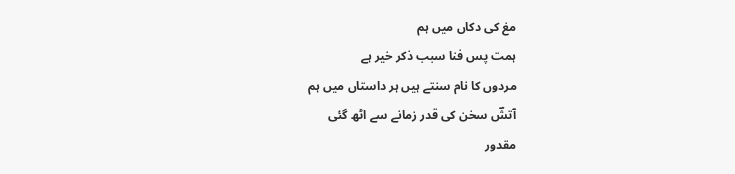مغ کی دکاں میں ہم
ہمت پس فنا سبب ذکر خیر ہے
مردوں کا نام سنتے ہیں ہر داستاں میں ہم
آتشؔ سخن کی قدر زمانے سے اٹھ گئی
مقدور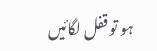ہو تو قفل لگائیں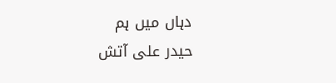دہاں میں ہم
حیدر علی آتش